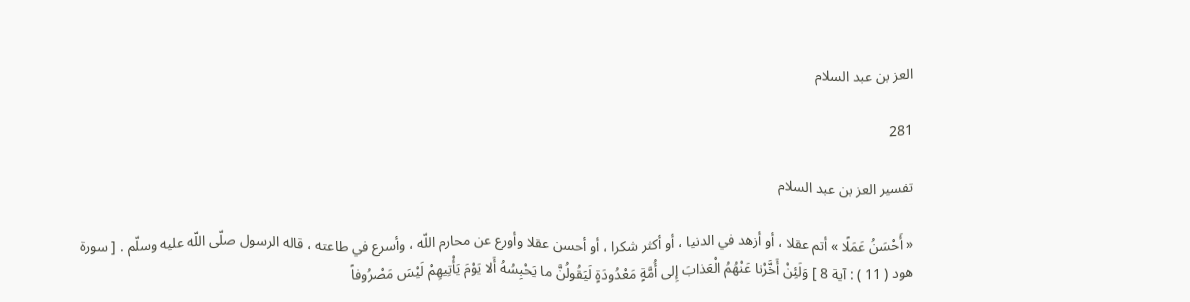العز بن عبد السلام

281

تفسير العز بن عبد السلام

« أَحْسَنُ عَمَلًا » أتم عقلا ، أو أزهد في الدنيا ، أو أكثر شكرا ، أو أحسن عقلا وأورع عن محارم اللّه ، وأسرع في طاعته ، قاله الرسول صلّى اللّه عليه وسلّم . [ سورة هود ( 11 ) : آية 8 ] وَلَئِنْ أَخَّرْنا عَنْهُمُ الْعَذابَ إِلى أُمَّةٍ مَعْدُودَةٍ لَيَقُولُنَّ ما يَحْبِسُهُ أَلا يَوْمَ يَأْتِيهِمْ لَيْسَ مَصْرُوفاً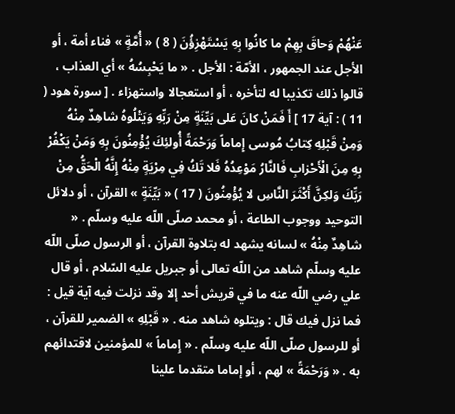عَنْهُمْ وَحاقَ بِهِمْ ما كانُوا بِهِ يَسْتَهْزِؤُنَ ( 8 ) « أُمَّةٍ » فناء أمة ، أو الأجل عند الجمهور ، الأمّة : الأجل . « ما يَحْبِسُهُ » أي العذاب ، قالوا ذلك تكذيبا له لتأخره ، أو استعجالا واستهزاء . [ سورة هود ( 11 ) : آية 17 ] أَ فَمَنْ كانَ عَلى بَيِّنَةٍ مِنْ رَبِّهِ وَيَتْلُوهُ شاهِدٌ مِنْهُ وَمِنْ قَبْلِهِ كِتابُ مُوسى إِماماً وَرَحْمَةً أُولئِكَ يُؤْمِنُونَ بِهِ وَمَنْ يَكْفُرْ بِهِ مِنَ الْأَحْزابِ فَالنَّارُ مَوْعِدُهُ فَلا تَكُ فِي مِرْيَةٍ مِنْهُ إِنَّهُ الْحَقُّ مِنْ رَبِّكَ وَلكِنَّ أَكْثَرَ النَّاسِ لا يُؤْمِنُونَ ( 17 ) « بَيِّنَةٍ » القرآن ، أو دلائل التوحيد ووجوب الطاعة ، أو محمد صلّى اللّه عليه وسلّم . « شاهِدٌ مِنْهُ » لسانه يشهد له بتلاوة القرآن ، أو الرسول صلّى اللّه عليه وسلّم شاهد من اللّه تعالى أو جبريل عليه السّلام ، أو قال علي رضي اللّه عنه ما في قريش أحد إلا وقد نزلت فيه آية قيل : فما نزل فيك قال : ويتلوه شاهد منه . « قَبْلِهِ » الضمير للقرآن ، أو للرسول صلّى اللّه عليه وسلّم . « إِماماً » للمؤمنين لاقتدائهم به . « وَرَحْمَةً » لهم ، أو إماما متقدما علينا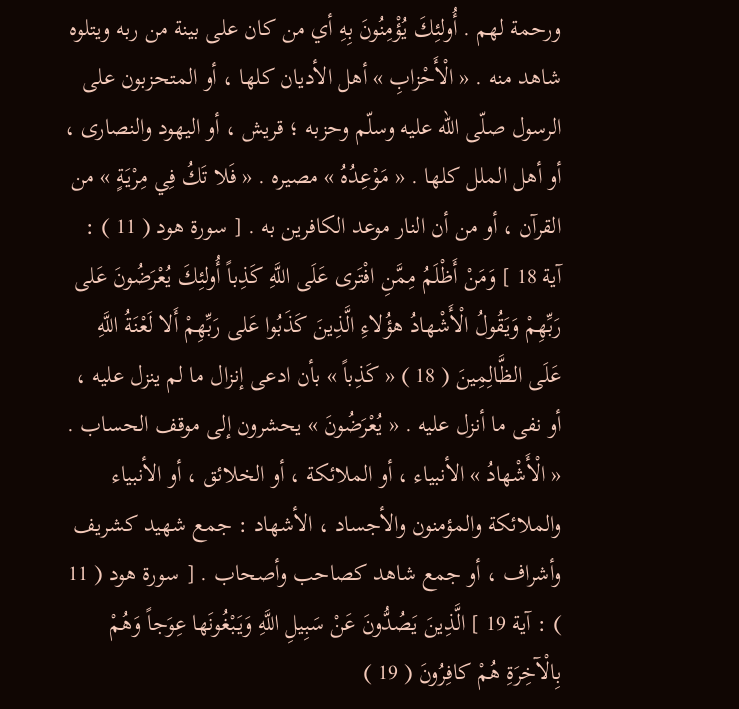ورحمة لهم . أُولئِكَ يُؤْمِنُونَ بِهِ أي من كان على بينة من ربه ويتلوه شاهد منه . « الْأَحْزابِ » أهل الأديان كلها ، أو المتحزبون على الرسول صلّى اللّه عليه وسلّم وحزبه ؛ قريش ، أو اليهود والنصارى ، أو أهل الملل كلها . « مَوْعِدُهُ » مصيره . « فَلا تَكُ فِي مِرْيَةٍ » من القرآن ، أو من أن النار موعد الكافرين به . [ سورة هود ( 11 ) : آية 18 ] وَمَنْ أَظْلَمُ مِمَّنِ افْتَرى عَلَى اللَّهِ كَذِباً أُولئِكَ يُعْرَضُونَ عَلى رَبِّهِمْ وَيَقُولُ الْأَشْهادُ هؤُلاءِ الَّذِينَ كَذَبُوا عَلى رَبِّهِمْ أَلا لَعْنَةُ اللَّهِ عَلَى الظَّالِمِينَ ( 18 ) « كَذِباً » بأن ادعى إنزال ما لم ينزل عليه ، أو نفى ما أنزل عليه . « يُعْرَضُونَ » يحشرون إلى موقف الحساب . « الْأَشْهادُ » الأنبياء ، أو الملائكة ، أو الخلائق ، أو الأنبياء والملائكة والمؤمنون والأجساد ، الأشهاد : جمع شهيد كشريف وأشراف ، أو جمع شاهد كصاحب وأصحاب . [ سورة هود ( 11 ) : آية 19 ] الَّذِينَ يَصُدُّونَ عَنْ سَبِيلِ اللَّهِ وَيَبْغُونَها عِوَجاً وَهُمْ بِالْآخِرَةِ هُمْ كافِرُونَ ( 19 )